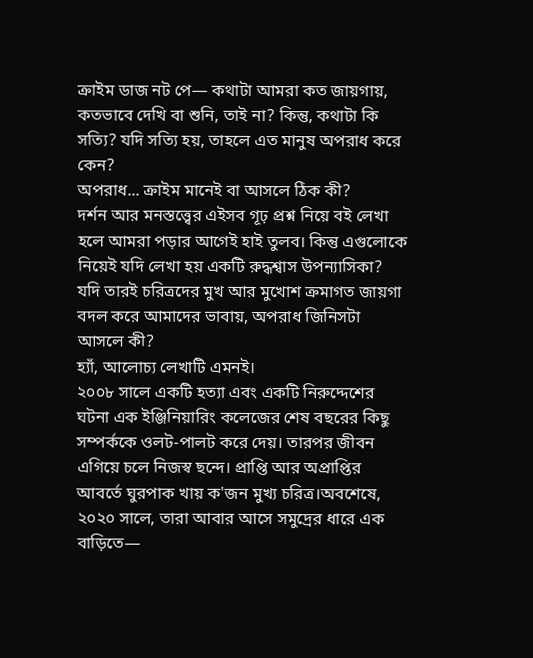ক্রাইম ডাজ নট পে— কথাটা আমরা কত জায়গায়, কতভাবে দেখি বা শুনি, তাই না? কিন্তু, কথাটা কি সত্যি? যদি সত্যি হয়, তাহলে এত মানুষ অপরাধ করে কেন?
অপরাধ... ক্রাইম মানেই বা আসলে ঠিক কী?
দর্শন আর মনস্তত্ত্বের এইসব গূঢ় প্রশ্ন নিয়ে বই লেখা হলে আমরা পড়ার আগেই হাই তুলব। কিন্তু এগুলোকে নিয়েই যদি লেখা হয় একটি রুদ্ধশ্বাস উপন্যাসিকা? যদি তারই চরিত্রদের মুখ আর মুখোশ ক্রমাগত জায়গা বদল করে আমাদের ভাবায়, অপরাধ জিনিসটা আসলে কী?
হ্যাঁ, আলোচ্য লেখাটি এমনই।
২০০৮ সালে একটি হত্যা এবং একটি নিরুদ্দেশের ঘটনা এক ইঞ্জিনিয়ারিং কলেজের শেষ বছরের কিছু সম্পর্ককে ওলট-পালট করে দেয়। তারপর জীবন এগিয়ে চলে নিজস্ব ছন্দে। প্রাপ্তি আর অপ্রাপ্তির আবর্তে ঘুরপাক খায় ক'জন মুখ্য চরিত্র।অবশেষে, ২০২০ সালে, তারা আবার আসে সমুদ্রের ধারে এক বাড়িতে—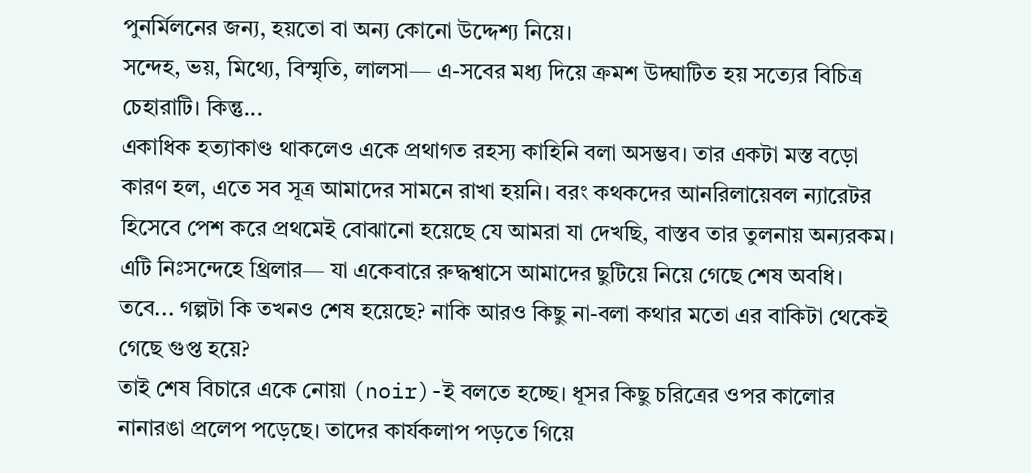পুনর্মিলনের জন্য, হয়তো বা অন্য কোনো উদ্দেশ্য নিয়ে।
সন্দেহ, ভয়, মিথ্যে, বিস্মৃতি, লালসা— এ-সবের মধ্য দিয়ে ক্রমশ উদ্ঘাটিত হয় সত্যের বিচিত্র চেহারাটি। কিন্তু...
একাধিক হত্যাকাণ্ড থাকলেও একে প্রথাগত রহস্য কাহিনি বলা অসম্ভব। তার একটা মস্ত বড়ো কারণ হল, এতে সব সূত্র আমাদের সামনে রাখা হয়নি। বরং কথকদের আনরিলায়েবল ন্যারেটর হিসেবে পেশ করে প্রথমেই বোঝানো হয়েছে যে আমরা যা দেখছি, বাস্তব তার তুলনায় অন্যরকম।
এটি নিঃসন্দেহে থ্রিলার— যা একেবারে রুদ্ধশ্বাসে আমাদের ছুটিয়ে নিয়ে গেছে শেষ অবধি। তবে... গল্পটা কি তখনও শেষ হয়েছে? নাকি আরও কিছু না-বলা কথার মতো এর বাকিটা থেকেই গেছে গুপ্ত হয়ে?
তাই শেষ বিচারে একে নোয়া (noir)-ই বলতে হচ্ছে। ধূসর কিছু চরিত্রের ওপর কালোর নানারঙা প্রলেপ পড়েছে। তাদের কার্যকলাপ পড়তে গিয়ে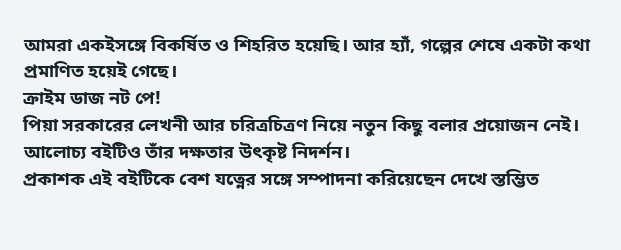আমরা একইসঙ্গে বিকর্ষিত ও শিহরিত হয়েছি। আর হ্যাঁ, গল্পের শেষে একটা কথা প্রমাণিত হয়েই গেছে।
ক্রাইম ডাজ নট পে!
পিয়া সরকারের লেখনী আর চরিত্রচিত্রণ নিয়ে নতুন কিছু বলার প্রয়োজন নেই। আলোচ্য বইটিও তাঁর দক্ষতার উৎকৃষ্ট নিদর্শন।
প্রকাশক এই বইটিকে বেশ যত্নের সঙ্গে সম্পাদনা করিয়েছেন দেখে স্তম্ভিত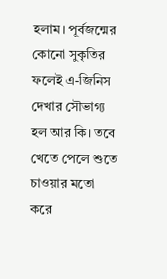হলাম। পূর্বজন্মের কোনো সুকৃতির ফলেই এ-জিনিস দেখার সৌভাগ্য হল আর কি। তবে খেতে পেলে শুতে চাওয়ার মতো করে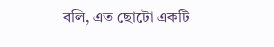বলি, এত ছোটো একটি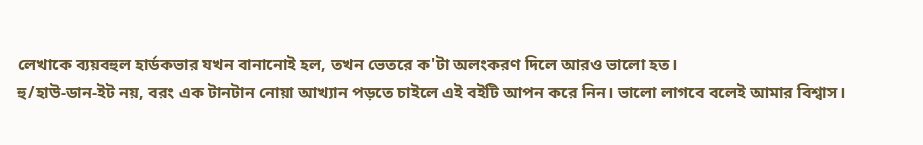লেখাকে ব্যয়বহুল হার্ডকভার যখন বানানোই হল, তখন ভেতরে ক'টা অলংকরণ দিলে আরও ভালো হত।
হু/হাউ-ডান-ইট নয়, বরং এক টানটান নোয়া আখ্যান পড়তে চাইলে এই বইটি আপন করে নিন। ভালো লাগবে বলেই আমার বিশ্বাস।